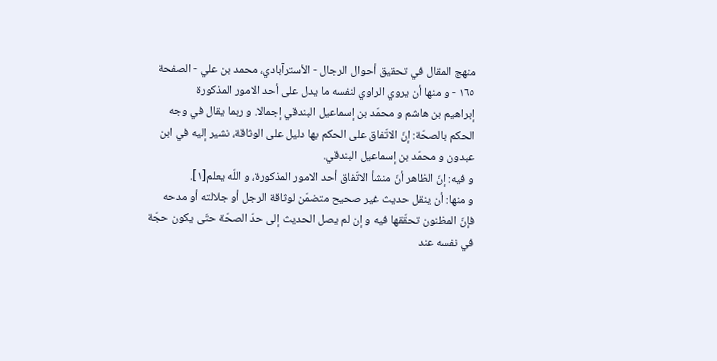منهج المقال في تحقيق أحوال الرجال - الأسترآبادي، محمد بن علي - الصفحة ١٦٥ - و منها أن يروي الراوي لنفسه ما يدل على أحد الامور المذكورة
إبراهيم بن هاشم و محمّد بن إسماعيل البندقي إجمالا. و ربما يقال في وجه الحكم بالصحّة: إنّ الاتّفاق على الحكم بها دليل على الوثاقة، نشير إليه في ابن عبدون و محمّد بن إسماعيل البندقي.
و فيه: إنّ الظاهر أنّ منشأ الاتّفاق أحد الامور المذكورة، و اللّه يعلم[١].
و منها: أن ينقل حديث غير صحيح متضمّن لوثاقة الرجل أو جلالته أو مدحه
فإنّ المظنون تحقّقها فيه و إن لم يصل الحديث إلى حدّ الصحّة حتّى يكون حجّة في نفسه عند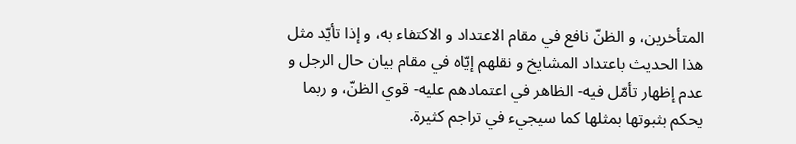المتأخرين، و الظنّ نافع في مقام الاعتداد و الاكتفاء به، و إذا تأيّد مثل هذا الحديث باعتداد المشايخ و نقلهم إيّاه في مقام بيان حال الرجل و عدم إظهار تأمّل فيه- الظاهر في اعتمادهم عليه- قوي الظنّ، و ربما يحكم بثبوتها بمثلها كما سيجيء في تراجم كثيرة.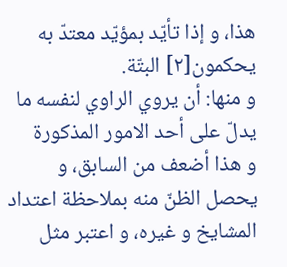هذا، و إذا تأيّد بمؤيّد معتدّ به يحكمون[٢] البتّة.
و منها: أن يروي الراوي لنفسه ما يدلّ على أحد الامور المذكورة
و هذا أضعف من السابق، و يحصل الظنّ منه بملاحظة اعتداد المشايخ و غيره، و اعتبر مثل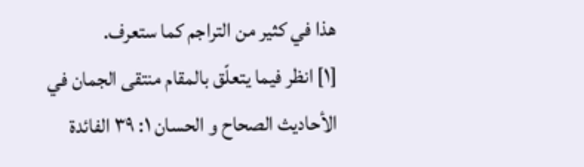هذا في كثير من التراجم كما ستعرف.
[١] انظر فيما يتعلّق بالمقام منتقى الجمان في الأحاديث الصحاح و الحسان ١: ٣٩ الفائدة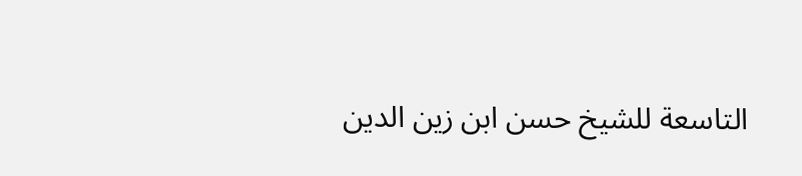التاسعة للشيخ حسن ابن زين الدين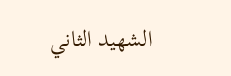الشهيد الثاني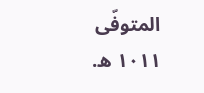المتوفّى ١٠١١ ه.